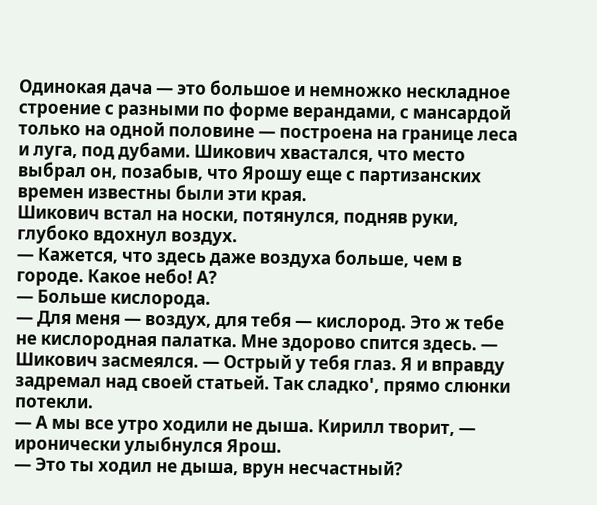Одинокая дача — это большое и немножко нескладное строение с разными по форме верандами, с мансардой только на одной половине — построена на границе леса и луга, под дубами. Шикович хвастался, что место выбрал он, позабыв, что Ярошу еще с партизанских времен известны были эти края.
Шикович встал на носки, потянулся, подняв руки, глубоко вдохнул воздух.
— Кажется, что здесь даже воздуха больше, чем в городе. Какое небо! А?
— Больше кислорода.
— Для меня — воздух, для тебя — кислород. Это ж тебе не кислородная палатка. Мне здорово спится здесь. — Шикович засмеялся. — Острый у тебя глаз. Я и вправду задремал над своей статьей. Так сладко', прямо слюнки потекли.
— А мы все утро ходили не дыша. Кирилл творит, — иронически улыбнулся Ярош.
— Это ты ходил не дыша, врун несчастный?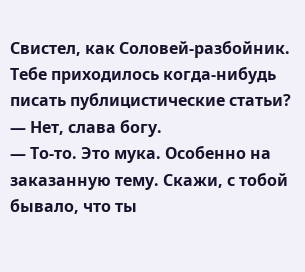Свистел, как Соловей-разбойник. Тебе приходилось когда-нибудь писать публицистические статьи?
— Нет, слава богу.
— То-то. Это мука. Особенно на заказанную тему. Скажи, с тобой бывало, что ты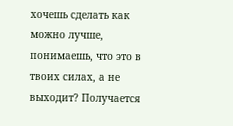хочешь сделать как можно лучше, понимаешь, что это в твоих силах, а не выходит? Получается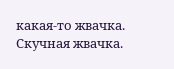какая-то жвачка. Скучная жвачка.